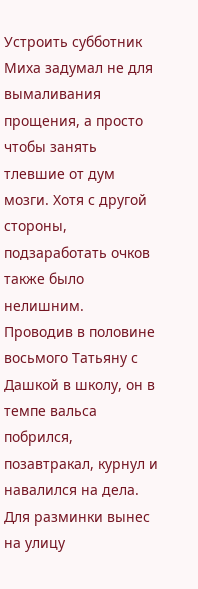Устроить субботник Миха задумал не для вымаливания прощения, а просто чтобы занять тлевшие от дум мозги. Хотя с другой стороны, подзаработать очков также было нелишним.
Проводив в половине восьмого Татьяну с Дашкой в школу, он в темпе вальса побрился, позавтракал, курнул и навалился на дела. Для разминки вынес на улицу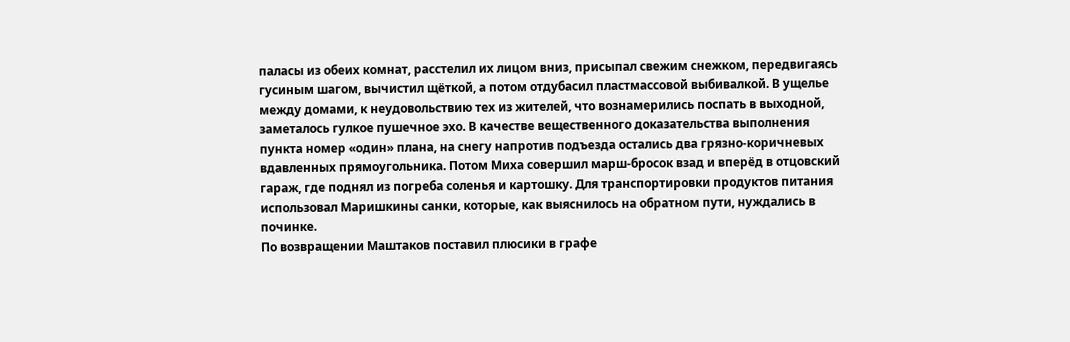паласы из обеих комнат, расстелил их лицом вниз, присыпал свежим снежком, передвигаясь гусиным шагом, вычистил щёткой, а потом отдубасил пластмассовой выбивалкой. В ущелье между домами, к неудовольствию тех из жителей, что вознамерились поспать в выходной, заметалось гулкое пушечное эхо. В качестве вещественного доказательства выполнения пункта номер «один» плана, на снегу напротив подъезда остались два грязно-коричневых вдавленных прямоугольника. Потом Миха совершил марш-бросок взад и вперёд в отцовский гараж, где поднял из погреба соленья и картошку. Для транспортировки продуктов питания использовал Маришкины санки, которые, как выяснилось на обратном пути, нуждались в починке.
По возвращении Маштаков поставил плюсики в графе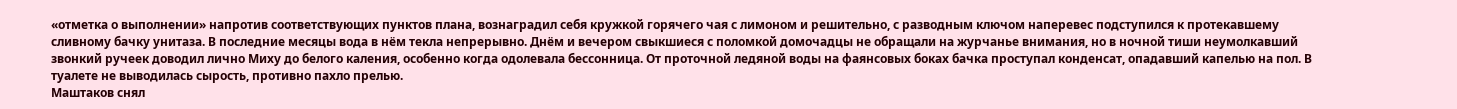«отметка о выполнении» напротив соответствующих пунктов плана, вознаградил себя кружкой горячего чая с лимоном и решительно, с разводным ключом наперевес подступился к протекавшему сливному бачку унитаза. В последние месяцы вода в нём текла непрерывно. Днём и вечером свыкшиеся с поломкой домочадцы не обращали на журчанье внимания, но в ночной тиши неумолкавший звонкий ручеек доводил лично Миху до белого каления, особенно когда одолевала бессонница. От проточной ледяной воды на фаянсовых боках бачка проступал конденсат, опадавший капелью на пол. В туалете не выводилась сырость, противно пахло прелью.
Маштаков снял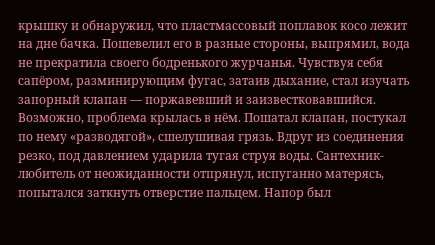крышку и обнаружил, что пластмассовый поплавок косо лежит на дне бачка. Пошевелил его в разные стороны, выпрямил, вода не прекратила своего бодренького журчанья. Чувствуя себя сапёром, разминирующим фугас, затаив дыхание, стал изучать запорный клапан — поржавевший и заизвестковавшийся. Возможно, проблема крылась в нём. Пошатал клапан, постукал по нему «разводягой», сшелушивая грязь. Вдруг из соединения резко, под давлением ударила тугая струя воды. Сантехник-любитель от неожиданности отпрянул, испуганно матерясь, попытался заткнуть отверстие пальцем. Напор был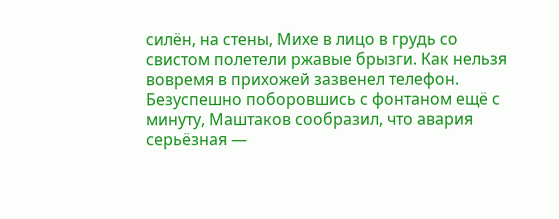силён, на стены, Михе в лицо в грудь со свистом полетели ржавые брызги. Как нельзя вовремя в прихожей зазвенел телефон. Безуспешно поборовшись с фонтаном ещё с минуту, Маштаков сообразил, что авария серьёзная —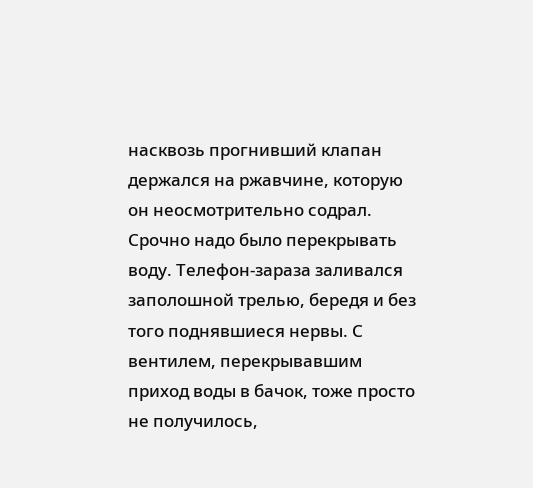насквозь прогнивший клапан держался на ржавчине, которую он неосмотрительно содрал. Срочно надо было перекрывать воду. Телефон-зараза заливался заполошной трелью, бередя и без того поднявшиеся нервы. С вентилем, перекрывавшим приход воды в бачок, тоже просто не получилось,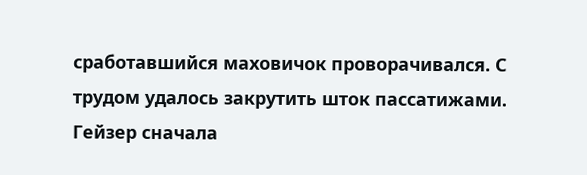сработавшийся маховичок проворачивался. С трудом удалось закрутить шток пассатижами. Гейзер сначала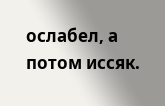ослабел, а потом иссяк.